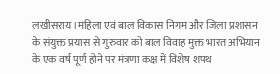लखीसराय।महिला एवं बाल विकास निगम और जिला प्रशासन के संयुक्त प्रयास से गुरुवार को बाल विवाह मुक्त भारत अभियान के एक वर्ष पूर्ण होने पर मंत्रणा कक्ष में विशेष शपथ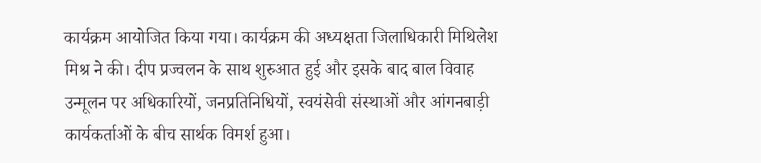कार्यक्रम आयोजित किया गया। कार्यक्रम की अध्यक्षता जिलाधिकारी मिथिलेश मिश्र ने की। दीप प्रज्वलन के साथ शुरुआत हुई और इसके बाद बाल विवाह उन्मूलन पर अधिकारियों, जनप्रतिनिधियों, स्वयंसेवी संस्थाओं और आंगनबाड़ी कार्यकर्ताओं के बीच सार्थक विमर्श हुआ।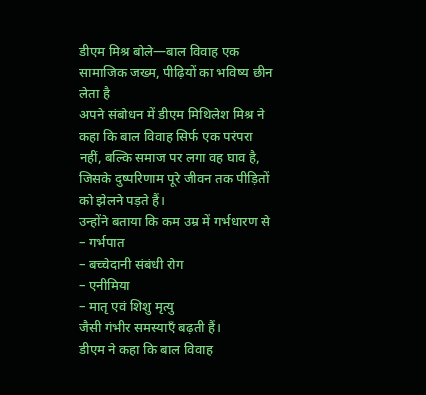डीएम मिश्र बोले—बाल विवाह एक सामाजिक जख्म, पीढ़ियों का भविष्य छीन लेता है
अपने संबोधन में डीएम मिथिलेश मिश्र ने कहा कि बाल विवाह सिर्फ एक परंपरा नहीं, बल्कि समाज पर लगा वह घाव है, जिसके दुष्परिणाम पूरे जीवन तक पीड़ितों को झेलने पड़ते हैं।
उन्होंने बताया कि कम उम्र में गर्भधारण से
– गर्भपात
– बच्चेदानी संबंधी रोग
– एनीमिया
– मातृ एवं शिशु मृत्यु
जैसी गंभीर समस्याएँ बढ़ती हैं।
डीएम ने कहा कि बाल विवाह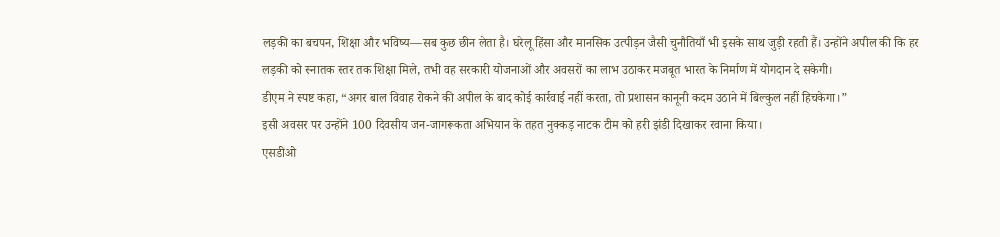लड़की का बचपन, शिक्षा और भविष्य—सब कुछ छीन लेता है। घरेलू हिंसा और मानसिक उत्पीड़न जैसी चुनौतियाँ भी इसके साथ जुड़ी रहती हैं। उन्होंने अपील की कि हर लड़की को स्नातक स्तर तक शिक्षा मिले, तभी वह सरकारी योजनाओं और अवसरों का लाभ उठाकर मजबूत भारत के निर्माण में योगदान दे सकेगी।
डीएम ने स्पष्ट कहा, “अगर बाल विवाह रोकने की अपील के बाद कोई कार्रवाई नहीं करता, तो प्रशासन कानूनी कदम उठाने में बिल्कुल नहीं हिचकेगा।”
इसी अवसर पर उन्होंने 100 दिवसीय जन-जागरूकता अभियान के तहत नुक्कड़ नाटक टीम को हरी झंडी दिखाकर रवाना किया।
एसडीओ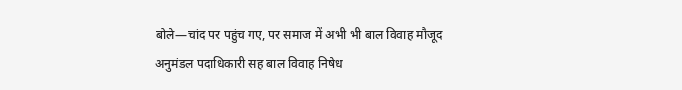बोले—चांद पर पहुंच गए, पर समाज में अभी भी बाल विवाह मौजूद
अनुमंडल पदाधिकारी सह बाल विवाह निषेध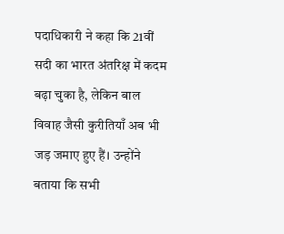पदाधिकारी ने कहा कि 21वीं सदी का भारत अंतरिक्ष में कदम बढ़ा चुका है, लेकिन बाल विवाह जैसी कुरीतियाँ अब भी जड़ जमाए हुए हैं। उन्होंने बताया कि सभी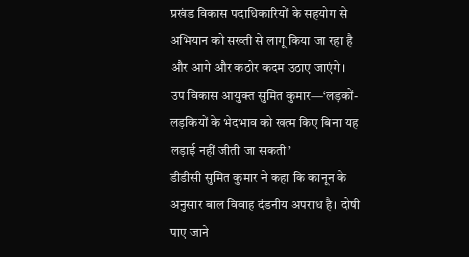प्रखंड विकास पदाधिकारियों के सहयोग से अभियान को सख्ती से लागू किया जा रहा है और आगे और कठोर कदम उठाए जाएंगे।
उप विकास आयुक्त सुमित कुमार—‘लड़कों-लड़कियों के भेदभाव को खत्म किए बिना यह लड़ाई नहीं जीती जा सकती’
डीडीसी सुमित कुमार ने कहा कि कानून के अनुसार बाल विवाह दंडनीय अपराध है। दोषी पाए जाने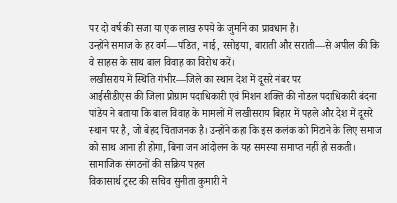पर दो वर्ष की सजा या एक लाख रुपये के जुर्माने का प्रावधान है।
उन्होंने समाज के हर वर्ग—पंडित, नाई, रसोइया, बाराती और सराती—से अपील की कि वे साहस के साथ बाल विवाह का विरोध करें।
लखीसराय में स्थिति गंभीर—जिले का स्थान देश में दूसरे नंबर पर
आईसीडीएस की जिला प्रोग्राम पदाधिकारी एवं मिशन शक्ति की नोडल पदाधिकारी बंदना पांडेय ने बताया कि बाल विवाह के मामलों में लखीसराय बिहार में पहले और देश में दूसरे स्थान पर है, जो बेहद चिंताजनक है। उन्होंने कहा कि इस कलंक को मिटाने के लिए समाज को साथ आना ही होगा, बिना जन आंदोलन के यह समस्या समाप्त नहीं हो सकती।
सामाजिक संगठनों की सक्रिय पहल
विकासार्थ ट्रस्ट की सचिव सुनीता कुमारी ने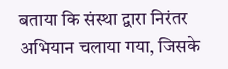बताया कि संस्था द्वारा निरंतर अभियान चलाया गया, जिसके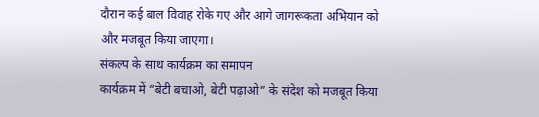दौरान कई बाल विवाह रोके गए और आगे जागरूकता अभियान को और मजबूत किया जाएगा।
संकल्प के साथ कार्यक्रम का समापन
कार्यक्रम में “बेटी बचाओ, बेटी पढ़ाओ” के संदेश को मजबूत किया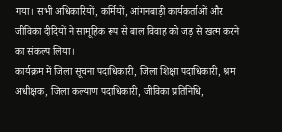गया। सभी अधिकारियों, कर्मियों, आंगनबाड़ी कार्यकर्ताओं और जीविका दीदियों ने सामूहिक रूप से बाल विवाह को जड़ से खत्म करने का संकल्प लिया।
कार्यक्रम में जिला सूचना पदाधिकारी, जिला शिक्षा पदाधिकारी, श्रम अधीक्षक, जिला कल्याण पदाधिकारी, जीविका प्रतिनिधि,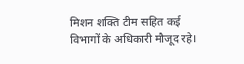मिशन शक्ति टीम सहित कई विभागों के अधिकारी मौजूद रहे।